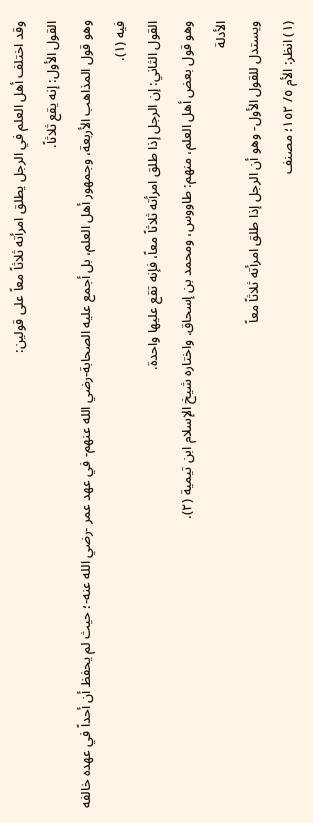وقد اختلف أهل العلم في الرجل يطلق امرأته ثلاثاً معاً على قولين:
القول الأول: إنه يقع ثلاثاً.
وهو قول المذاهب الأربعة، وجمهور أهل العلم، بل أجمع عليه الصحابة-رضي الله عنهم- في عهد عمر -رضي الله عنه-؛ حيث لم يحفظ أن أحداً في عهده خالفه فيه (١).
القول الثاني: إن الرجل إذا طلق امرأته ثلاثاً معاً، فإنه تقع عليها واحدة.
وهو قول بعض أهل العلم، منهم: طاووس، ومحمد بن إسحاق. واختاره شيخ الإسلام ابن تيمية (٢).
الأدلة
ويستدل للقول الأول- وهو أن الرجل إذا طلق امرأته ثلاثاً معاً
(١) انظر: الأم ٥/ ١٥٢؛ مصنف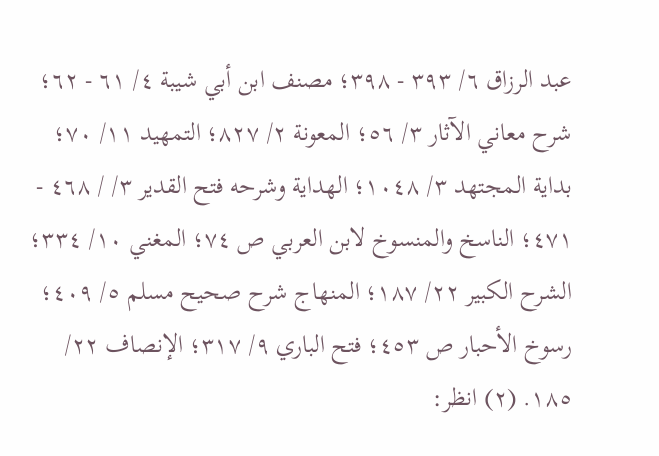عبد الرزاق ٦/ ٣٩٣ - ٣٩٨؛ مصنف ابن أبي شيبة ٤/ ٦١ - ٦٢؛ شرح معاني الآثار ٣/ ٥٦؛ المعونة ٢/ ٨٢٧؛ التمهيد ١١/ ٧٠؛ بداية المجتهد ٣/ ١٠٤٨؛ الهداية وشرحه فتح القدير ٣/ / ٤٦٨ - ٤٧١؛ الناسخ والمنسوخ لابن العربي ص ٧٤؛ المغني ١٠/ ٣٣٤؛ الشرح الكبير ٢٢/ ١٨٧؛ المنهاج شرح صحيح مسلم ٥/ ٤٠٩؛ رسوخ الأحبار ص ٤٥٣؛ فتح الباري ٩/ ٣١٧؛ الإنصاف ٢٢/ ١٨٥. (٢) انظر: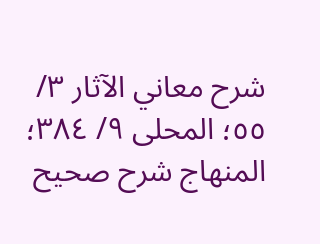شرح معاني الآثار ٣/ ٥٥؛ المحلى ٩/ ٣٨٤؛ المنهاج شرح صحيح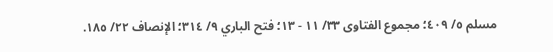مسلم ٥/ ٤٠٩؛ مجموع الفتاوى ٣٣/ ١١ - ١٣؛ فتح الباري ٩/ ٣١٤؛ الإنصاف ٢٢/ ١٨٥.